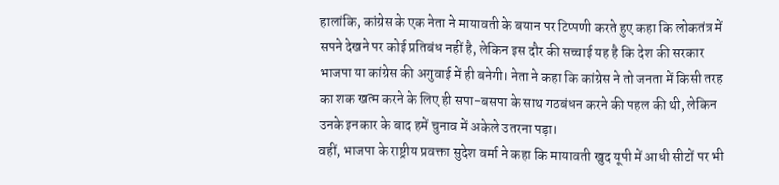हालांकि, कांग्रेस के एक नेता ने मायावती के बयान पर टिप्पणी करते हुए कहा कि लोकतंत्र में सपने देखने पर कोई प्रतिबंध नहीं है, लेकिन इस दौर की सच्चाई यह है कि देश की सरकार भाजपा या कांग्रेस की अगुवाई में ही बनेगी। नेता ने कहा कि कांग्रेस ने तो जनता में किसी तरह का शक खत्म करने के लिए ही सपा-बसपा के साथ गठबंधन करने की पहल की थी, लेकिन उनके इनकार के बाद हमें चुनाव में अकेले उतरना पड़ा।
वहीं, भाजपा के राष्ट्रीय प्रवक्ता सुदेश वर्मा ने कहा कि मायावती खुद यूपी में आधी सीटों पर भी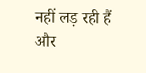नहीं लड़ रही हैं और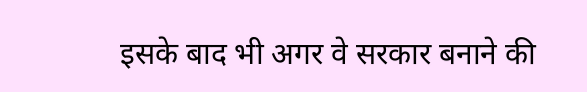इसके बाद भी अगर वे सरकार बनाने की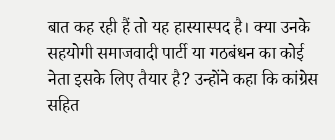बात कह रही हैं तो यह हास्यास्पद है। क्या उनके सहयोगी समाजवादी पार्टी या गठबंधन का कोई नेता इसके लिए तैयार है? उन्होंने कहा कि कांग्रेस सहित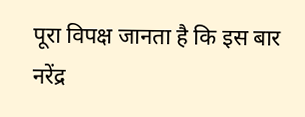पूरा विपक्ष जानता है कि इस बार नरेंद्र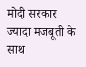मोदी सरकार ज्यादा मजबूती के साथ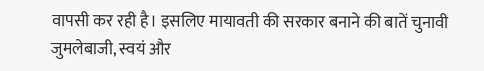वापसी कर रही है। इसलिए मायावती की सरकार बनाने की बातें चुनावी जुमलेबाजी, स्वयं और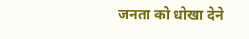जनता को धोखा देने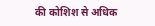की कोशिश से अधिक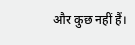और कुछ नहीं हैं।